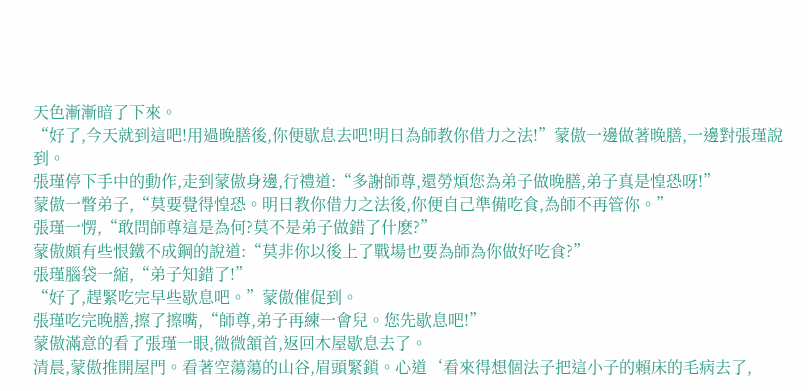天色漸漸暗了下來。
“好了,今天就到這吧!用過晚膳後,你便歇息去吧!明日為師教你借力之法!”蒙傲一邊做著晚膳,一邊對張瑾說到。
張瑾停下手中的動作,走到蒙傲身邊,行禮道:“多謝師尊,還勞煩您為弟子做晚膳,弟子真是惶恐呀!”
蒙傲一瞥弟子,“莫要覺得惶恐。明日教你借力之法後,你便自己準備吃食,為師不再管你。”
張瑾一愣,“敢問師尊這是為何?莫不是弟子做錯了什麽?”
蒙傲頗有些恨鐵不成鋼的說道:“莫非你以後上了戰場也要為師為你做好吃食?”
張瑾腦袋一縮,“弟子知錯了!”
“好了,趕緊吃完早些歇息吧。”蒙傲催促到。
張瑾吃完晚膳,擦了擦嘴,“師尊,弟子再練一會兒。您先歇息吧!”
蒙傲滿意的看了張瑾一眼,微微頷首,返回木屋歇息去了。
清晨,蒙傲推開屋門。看著空蕩蕩的山谷,眉頭緊鎖。心道‘看來得想個法子把這小子的賴床的毛病去了,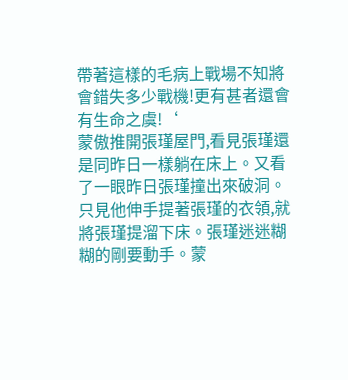帶著這樣的毛病上戰場不知將會錯失多少戰機!更有甚者還會有生命之虞!‘
蒙傲推開張瑾屋門,看見張瑾還是同昨日一樣躺在床上。又看了一眼昨日張瑾撞出來破洞。
只見他伸手提著張瑾的衣領,就將張瑾提溜下床。張瑾迷迷糊糊的剛要動手。蒙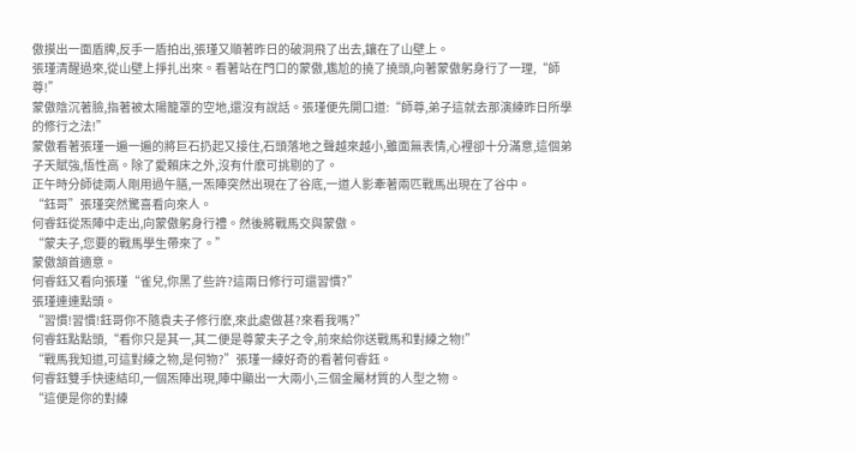傲摸出一面盾牌,反手一盾拍出,張瑾又順著昨日的破洞飛了出去,鑲在了山壁上。
張瑾清醒過來,從山壁上掙扎出來。看著站在門口的蒙傲,尷尬的撓了撓頭,向著蒙傲躬身行了一理,“師尊!”
蒙傲陰沉著臉,指著被太陽籠罩的空地,還沒有說話。張瑾便先開口道:“師尊,弟子這就去那演練昨日所學的修行之法!”
蒙傲看著張瑾一遍一遍的將巨石扔起又接住,石頭落地之聲越來越小,雖面無表情,心裡卻十分滿意,這個弟子天賦強,悟性高。除了愛賴床之外,沒有什麽可挑剔的了。
正午時分師徒兩人剛用過午膳,一炁陣突然出現在了谷底,一道人影牽著兩匹戰馬出現在了谷中。
“鈺哥”張瑾突然驚喜看向來人。
何睿鈺從炁陣中走出,向蒙傲躬身行禮。然後將戰馬交與蒙傲。
“蒙夫子,您要的戰馬學生帶來了。”
蒙傲頷首適意。
何睿鈺又看向張瑾“雀兒,你黑了些許?這兩日修行可還習慣?”
張瑾連連點頭。
“習慣!習慣!鈺哥你不隨袁夫子修行麽,來此處做甚?來看我嗎?”
何睿鈺點點頭,“看你只是其一,其二便是尊蒙夫子之令,前來給你送戰馬和對練之物!”
“戰馬我知道,可這對練之物,是何物?”張瑾一練好奇的看著何睿鈺。
何睿鈺雙手快速結印,一個炁陣出現,陣中顯出一大兩小,三個金屬材質的人型之物。
“這便是你的對練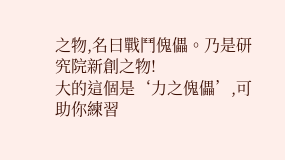之物,名曰戰鬥傀儡。乃是研究院新創之物!
大的這個是‘力之傀儡’,可助你練習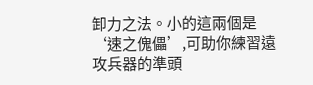卸力之法。小的這兩個是‘速之傀儡’,可助你練習遠攻兵器的準頭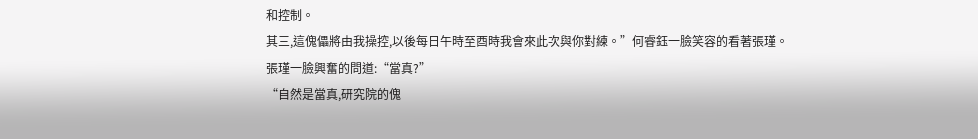和控制。
其三,這傀儡將由我操控,以後每日午時至酉時我會來此次與你對練。”何睿鈺一臉笑容的看著張瑾。
張瑾一臉興奮的問道:“當真?”
“自然是當真,研究院的傀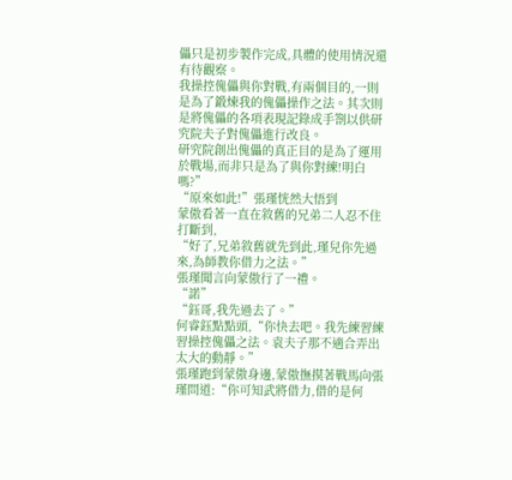儡只是初步製作完成,具體的使用情況還有待觀察。
我操控傀儡與你對戰,有兩個目的,一則是為了鍛煉我的傀儡操作之法。其次則是將傀儡的各項表現記錄成手劄以供研究院夫子對傀儡進行改良。
研究院創出傀儡的真正目的是為了運用於戰場,而非只是為了與你對練!明白嗎?”
“原來如此!”張瑾恍然大悟到
蒙傲看著一直在敘舊的兄弟二人忍不住打斷到,
“好了,兄弟敘舊就先到此,瑾兒你先過來,為師教你借力之法。”
張瑾聞言向蒙傲行了一禮。
“諾”
“鈺哥,我先過去了。”
何睿鈺點點頭,“你快去吧。我先練習練習操控傀儡之法。袁夫子那不適合弄出太大的動靜。”
張瑾跑到蒙傲身邊,蒙傲撫摸著戰馬向張瑾問道:“你可知武將借力,借的是何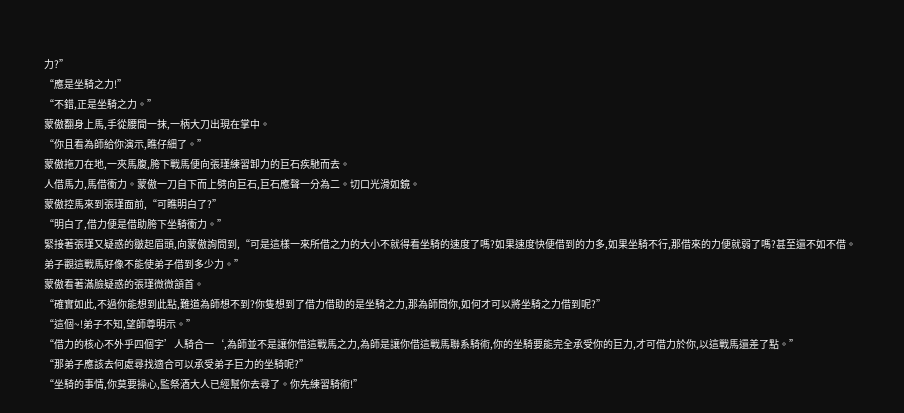力?”
“應是坐騎之力!”
“不錯,正是坐騎之力。”
蒙傲翻身上馬,手從腰間一抹,一柄大刀出現在掌中。
“你且看為師給你演示,瞧仔細了。”
蒙傲拖刀在地,一夾馬腹,胯下戰馬便向張瑾練習卸力的巨石疾馳而去。
人借馬力,馬借衝力。蒙傲一刀自下而上劈向巨石,巨石應聲一分為二。切口光滑如鏡。
蒙傲控馬來到張瑾面前,“可瞧明白了?”
“明白了,借力便是借助胯下坐騎衝力。”
緊接著張瑾又疑惑的皺起眉頭,向蒙傲詢問到,“可是這樣一來所借之力的大小不就得看坐騎的速度了嗎?如果速度快便借到的力多,如果坐騎不行,那借來的力便就弱了嗎?甚至還不如不借。
弟子觀這戰馬好像不能使弟子借到多少力。”
蒙傲看著滿臉疑惑的張瑾微微頷首。
“確實如此,不過你能想到此點,難道為師想不到?你隻想到了借力借助的是坐騎之力,那為師問你,如何才可以將坐騎之力借到呢?”
“這個~!弟子不知,望師尊明示。”
“借力的核心不外乎四個字’人騎合一‘,為師並不是讓你借這戰馬之力,為師是讓你借這戰馬聯系騎術,你的坐騎要能完全承受你的巨力,才可借力於你,以這戰馬還差了點。”
“那弟子應該去何處尋找適合可以承受弟子巨力的坐騎呢?”
“坐騎的事情,你莫要操心,監祭酒大人已經幫你去尋了。你先練習騎術!”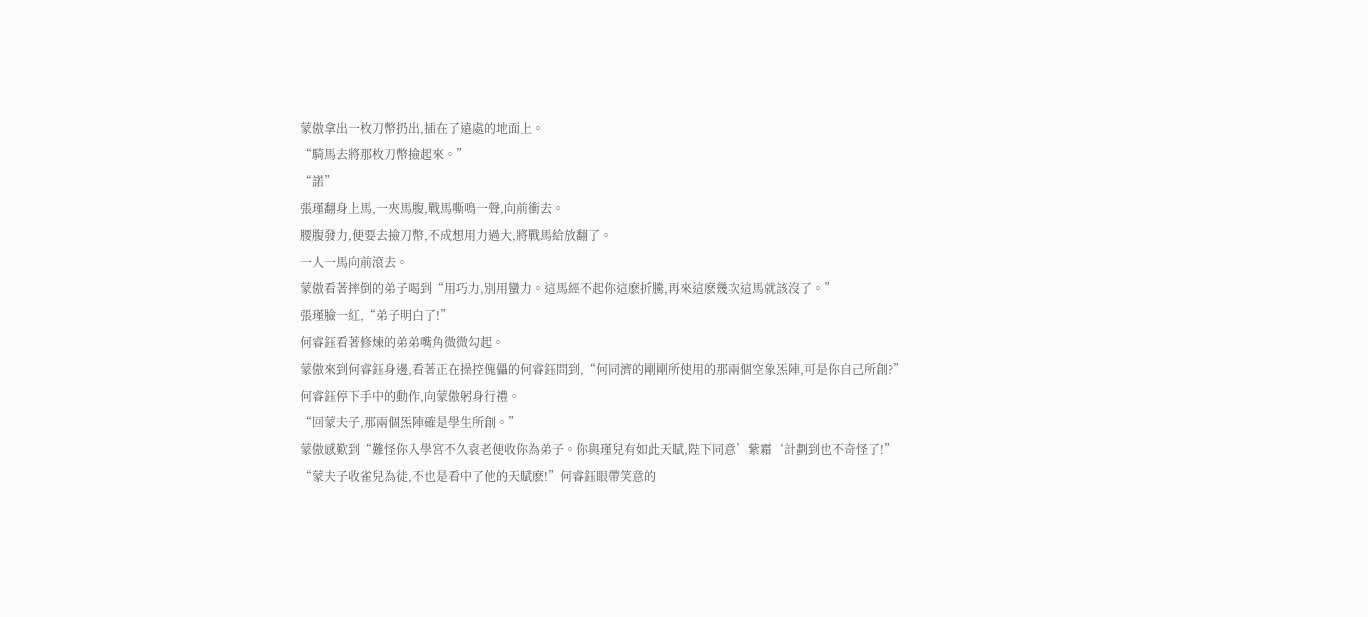蒙傲拿出一枚刀幣扔出,插在了遠處的地面上。
“騎馬去將那枚刀幣撿起來。”
“諾”
張瑾翻身上馬,一夾馬腹,戰馬嘶鳴一聲,向前衝去。
腰腹發力,便要去撿刀幣,不成想用力過大,將戰馬給放翻了。
一人一馬向前滾去。
蒙傲看著摔倒的弟子喝到“用巧力,別用蠻力。這馬經不起你這麽折騰,再來這麽幾次這馬就該沒了。”
張瑾臉一紅,“弟子明白了!”
何睿鈺看著修煉的弟弟嘴角微微勾起。
蒙傲來到何睿鈺身邊,看著正在操控傀儡的何睿鈺問到,“何同濟的剛剛所使用的那兩個空象炁陣,可是你自己所創?”
何睿鈺停下手中的動作,向蒙傲躬身行禮。
“回蒙夫子,那兩個炁陣確是學生所創。”
蒙傲感歎到“難怪你入學宮不久袁老便收你為弟子。你與瑾兒有如此天賦,陛下同意’紫霜‘計劃到也不奇怪了!”
“蒙夫子收雀兒為徒,不也是看中了他的天賦麽!”何睿鈺眼帶笑意的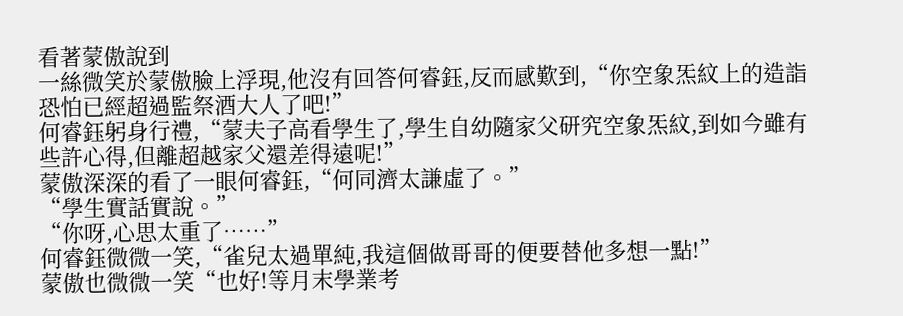看著蒙傲說到
一絲微笑於蒙傲臉上浮現,他沒有回答何睿鈺,反而感歎到,“你空象炁紋上的造詣恐怕已經超過監祭酒大人了吧!”
何睿鈺躬身行禮,“蒙夫子高看學生了,學生自幼隨家父研究空象炁紋,到如今雖有些許心得,但離超越家父還差得遠呢!”
蒙傲深深的看了一眼何睿鈺,“何同濟太謙虛了。”
“學生實話實說。”
“你呀,心思太重了……”
何睿鈺微微一笑,“雀兒太過單純,我這個做哥哥的便要替他多想一點!”
蒙傲也微微一笑“也好!等月末學業考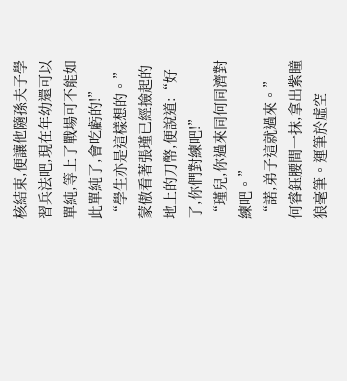核結束,便讓他隨孫夫子學習兵法吧,現在年幼還可以單純,等上了戰場可不能如此單純了,會吃虧的!”
“學生亦是這樣想的。”
蒙傲看著張瑾已經撿起的地上的刀幣,便說道:“好了,你們對練吧!”
“瑾兒,你過來同何同濟對練吧。”
“諾,弟子這就過來。”
何睿鈺腰間一抹,拿出紫瞳狼毫筆。運筆於虛空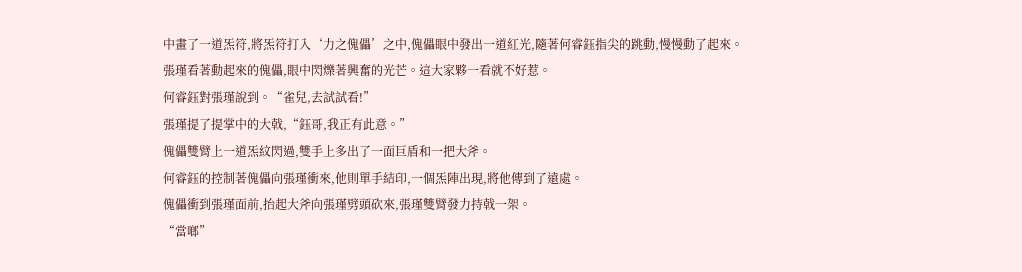中畫了一道炁符,將炁符打入‘力之傀儡’之中,傀儡眼中發出一道紅光,隨著何睿鈺指尖的跳動,慢慢動了起來。
張瑾看著動起來的傀儡,眼中閃爍著興奮的光芒。這大家夥一看就不好惹。
何睿鈺對張瑾說到。“雀兒,去試試看!”
張瑾提了提掌中的大戟,“鈺哥,我正有此意。”
傀儡雙臂上一道炁紋閃過,雙手上多出了一面巨盾和一把大斧。
何睿鈺的控制著傀儡向張瑾衝來,他則單手結印,一個炁陣出現,將他傳到了遠處。
傀儡衝到張瑾面前,抬起大斧向張瑾劈頭砍來,張瑾雙臂發力持戟一架。
“當啷”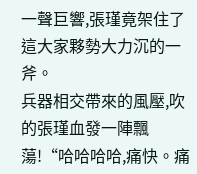一聲巨響,張瑾竟架住了這大家夥勢大力沉的一斧。
兵器相交帶來的風壓,吹的張瑾血發一陣飄蕩!“哈哈哈哈,痛快。痛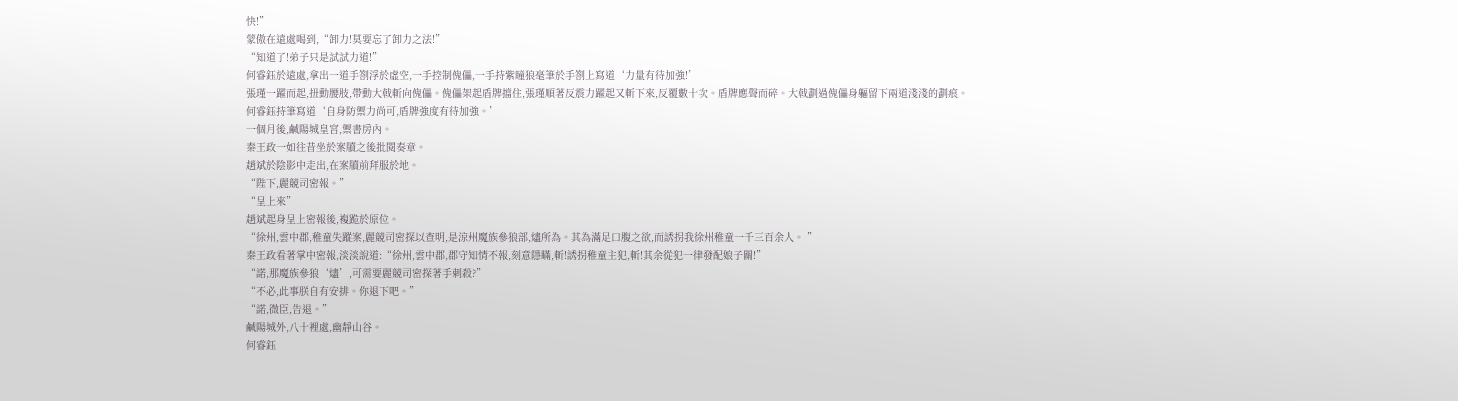快!”
蒙傲在遠處喝到,“卸力!莫要忘了卸力之法!”
“知道了!弟子只是試試力道!”
何睿鈺於遠處,拿出一道手劄浮於虛空,一手控制傀儡,一手持紫瞳狼毫筆於手劄上寫道‘力量有待加強!’
張瑾一躍而起,扭動腰肢,帶動大戟斬向傀儡。傀儡架起盾牌擋住,張瑾順著反震力躍起又斬下來,反覆數十次。盾牌應聲而碎。大戟劃過傀儡身軀留下兩道淺淺的劃痕。
何睿鈺持筆寫道‘自身防禦力尚可,盾牌強度有待加強。’
一個月後,鹹陽城皇宮,禦書房內。
秦王政一如往昔坐於案牘之後批閱奏章。
趙斌於陰影中走出,在案牘前拜服於地。
“陛下,麗競司密報。”
“呈上來”
趙斌起身呈上密報後,複跪於原位。
“徐州,雲中郡,稚童失蹤案,麗競司密探以查明,是涼州魔族參狼部,燼所為。其為滿足口腹之欲,而誘拐我徐州稚童一千三百余人。 ”
秦王政看著掌中密報,淡淡說道:“徐州,雲中郡,郡守知情不報,刻意隱瞞,斬!誘拐稚童主犯,斬!其余從犯一律發配娘子關!”
“諾,那魔族參狼‘燼’,可需要麗競司密探著手刺殺?”
“不必,此事朕自有安排。你退下吧。”
“諾,微臣,告退。”
鹹陽城外,八十裡處,幽靜山谷。
何睿鈺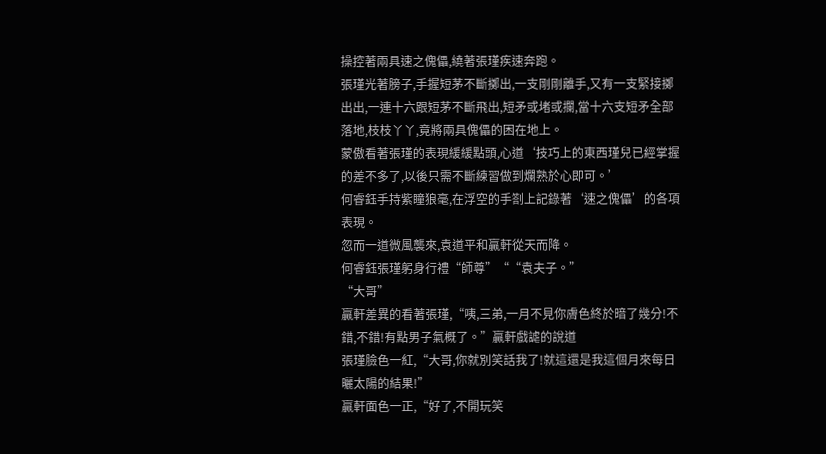操控著兩具速之傀儡,繞著張瑾疾速奔跑。
張瑾光著膀子,手握短茅不斷擲出,一支剛剛離手,又有一支緊接擲出出,一連十六跟短茅不斷飛出,短矛或堵或攔,當十六支短矛全部落地,枝枝丫丫,竟將兩具傀儡的困在地上。
蒙傲看著張瑾的表現緩緩點頭,心道‘技巧上的東西瑾兒已經掌握的差不多了,以後只需不斷練習做到爛熟於心即可。’
何睿鈺手持紫瞳狼毫,在浮空的手劄上記錄著‘速之傀儡’的各項表現。
忽而一道微風襲來,袁道平和贏軒從天而降。
何睿鈺張瑾躬身行禮“師尊”““袁夫子。”
“大哥”
贏軒差異的看著張瑾,“咦,三弟,一月不見你膚色終於暗了幾分!不錯,不錯!有點男子氣概了。”贏軒戲謔的說道
張瑾臉色一紅,“大哥,你就別笑話我了!就這還是我這個月來每日曬太陽的結果!”
贏軒面色一正,“好了,不開玩笑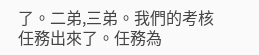了。二弟,三弟。我們的考核任務出來了。任務為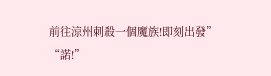前往涼州刺殺一個魔族!即刻出發”
“諾!”